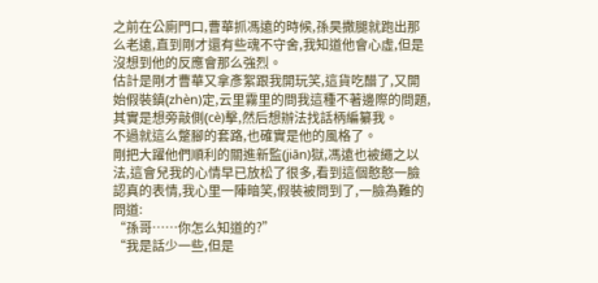之前在公廁門口,曹華抓馮遠的時候,孫昊撒腿就跑出那么老遠,直到剛才還有些魂不守舍,我知道他會心虛,但是沒想到他的反應會那么強烈。
估計是剛才曹華又拿彥絮跟我開玩笑,這貨吃醋了,又開始假裝鎮(zhèn)定,云里霧里的問我這種不著邊際的問題,其實是想旁敲側(cè)擊,然后想辦法找話柄編纂我。
不過就這么蹩腳的套路,也確實是他的風格了。
剛把大躍他們順利的關進新監(jiān)獄,馮遠也被繩之以法,這會兒我的心情早已放松了很多,看到這個憨憨一臉認真的表情,我心里一陣暗笑,假裝被問到了,一臉為難的問道:
“孫哥……你怎么知道的?”
“我是話少一些,但是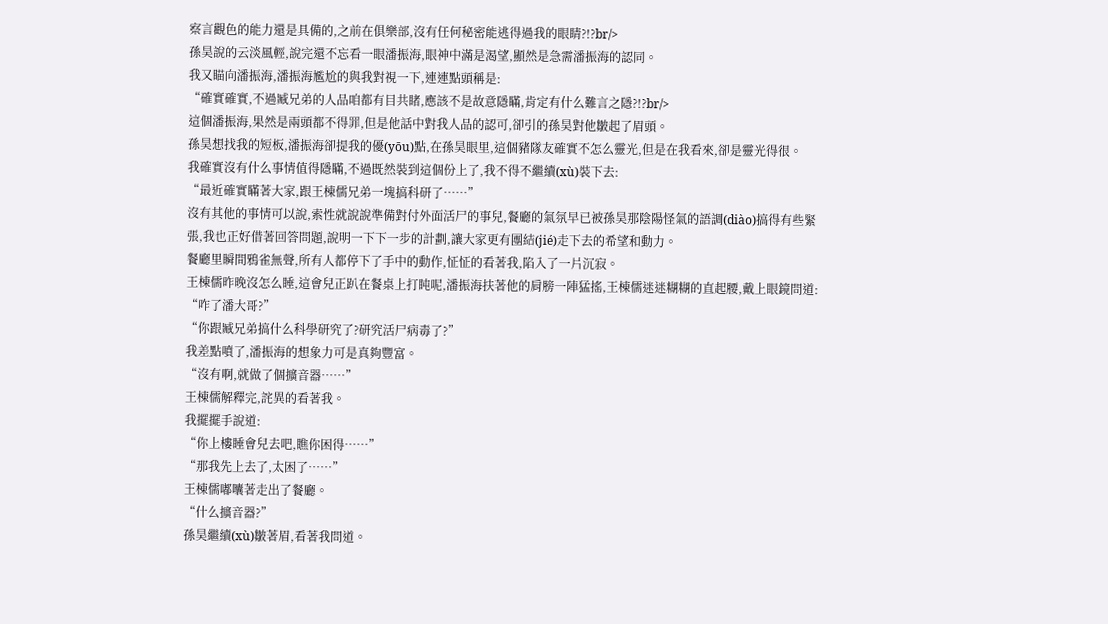察言觀色的能力還是具備的,之前在俱樂部,沒有任何秘密能逃得過我的眼睛?!?br/>
孫昊說的云淡風輕,說完還不忘看一眼潘振海,眼神中滿是渴望,顯然是急需潘振海的認同。
我又瞄向潘振海,潘振海尷尬的與我對視一下,連連點頭稱是:
“確實確實,不過臧兄弟的人品咱都有目共睹,應該不是故意隱瞞,肯定有什么難言之隱?!?br/>
這個潘振海,果然是兩頭都不得罪,但是他話中對我人品的認可,卻引的孫昊對他皺起了眉頭。
孫昊想找我的短板,潘振海卻提我的優(yōu)點,在孫昊眼里,這個豬隊友確實不怎么靈光,但是在我看來,卻是靈光得很。
我確實沒有什么事情值得隱瞞,不過既然裝到這個份上了,我不得不繼續(xù)裝下去:
“最近確實瞞著大家,跟王棟儒兄弟一塊搞科研了……”
沒有其他的事情可以說,索性就說說準備對付外面活尸的事兒,餐廳的氣氛早已被孫昊那陰陽怪氣的語調(diào)搞得有些緊張,我也正好借著回答問題,說明一下下一步的計劃,讓大家更有團結(jié)走下去的希望和動力。
餐廳里瞬間鴉雀無聲,所有人都停下了手中的動作,怔怔的看著我,陷入了一片沉寂。
王棟儒昨晚沒怎么睡,這會兒正趴在餐桌上打盹呢,潘振海扶著他的肩膀一陣猛搖,王棟儒迷迷糊糊的直起腰,戴上眼鏡問道:
“咋了潘大哥?”
“你跟臧兄弟搞什么科學研究了?研究活尸病毒了?”
我差點噴了,潘振海的想象力可是真夠豐富。
“沒有啊,就做了個擴音器……”
王棟儒解釋完,詫異的看著我。
我擺擺手說道:
“你上樓睡會兒去吧,瞧你困得……”
“那我先上去了,太困了……”
王棟儒嘟囔著走出了餐廳。
“什么擴音器?”
孫昊繼續(xù)皺著眉,看著我問道。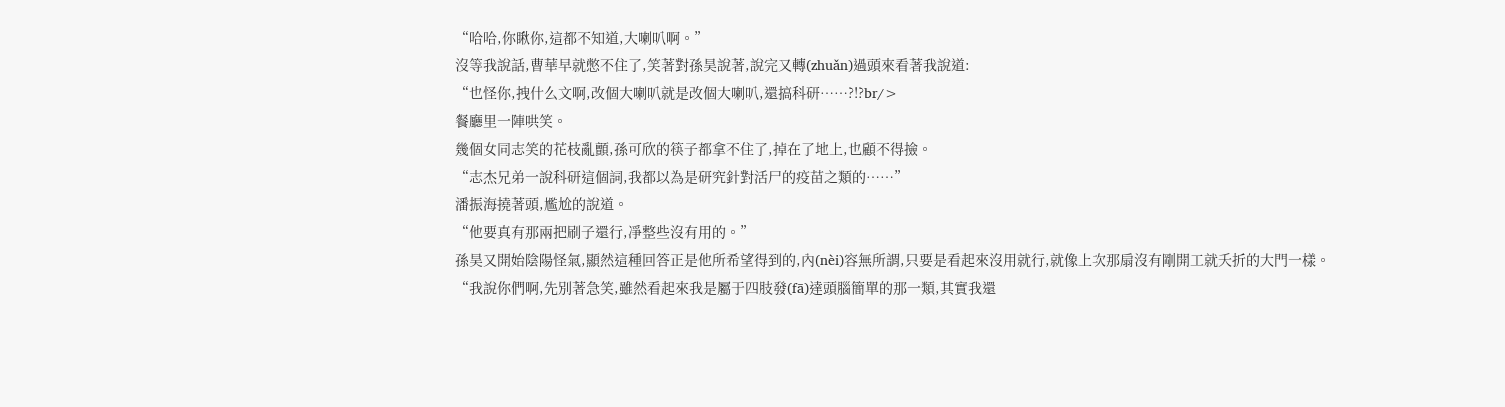“哈哈,你瞅你,這都不知道,大喇叭啊。”
沒等我說話,曹華早就憋不住了,笑著對孫昊說著,說完又轉(zhuǎn)過頭來看著我說道:
“也怪你,拽什么文啊,改個大喇叭就是改個大喇叭,還搞科研……?!?br/>
餐廳里一陣哄笑。
幾個女同志笑的花枝亂顫,孫可欣的筷子都拿不住了,掉在了地上,也顧不得撿。
“志杰兄弟一說科研這個詞,我都以為是研究針對活尸的疫苗之類的……”
潘振海撓著頭,尷尬的說道。
“他要真有那兩把刷子還行,凈整些沒有用的。”
孫昊又開始陰陽怪氣,顯然這種回答正是他所希望得到的,內(nèi)容無所謂,只要是看起來沒用就行,就像上次那扇沒有剛開工就夭折的大門一樣。
“我說你們啊,先別著急笑,雖然看起來我是屬于四肢發(fā)達頭腦簡單的那一類,其實我還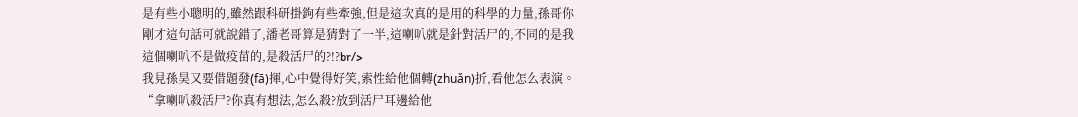是有些小聰明的,雖然跟科研掛鉤有些牽強,但是這次真的是用的科學的力量,孫哥你剛才這句話可就說錯了,潘老哥算是猜對了一半,這喇叭就是針對活尸的,不同的是我這個喇叭不是做疫苗的,是殺活尸的?!?br/>
我見孫昊又要借題發(fā)揮,心中覺得好笑,索性給他個轉(zhuǎn)折,看他怎么表演。
“拿喇叭殺活尸?你真有想法,怎么殺?放到活尸耳邊給他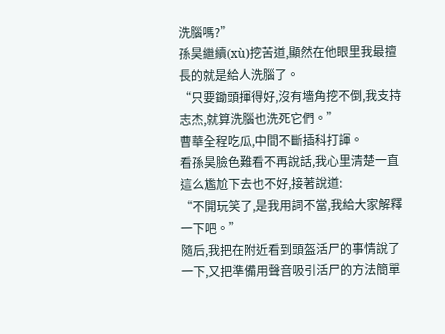洗腦嗎?”
孫昊繼續(xù)挖苦道,顯然在他眼里我最擅長的就是給人洗腦了。
“只要鋤頭揮得好,沒有墻角挖不倒,我支持志杰,就算洗腦也洗死它們。”
曹華全程吃瓜,中間不斷插科打諢。
看孫昊臉色難看不再說話,我心里清楚一直這么尷尬下去也不好,接著說道:
“不開玩笑了,是我用詞不當,我給大家解釋一下吧。”
隨后,我把在附近看到頭盔活尸的事情說了一下,又把準備用聲音吸引活尸的方法簡單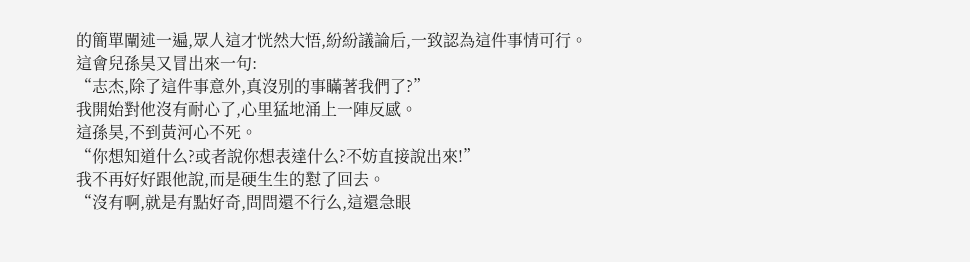的簡單闡述一遍,眾人這才恍然大悟,紛紛議論后,一致認為這件事情可行。
這會兒孫昊又冒出來一句:
“志杰,除了這件事意外,真沒別的事瞞著我們了?”
我開始對他沒有耐心了,心里猛地涌上一陣反感。
這孫昊,不到黃河心不死。
“你想知道什么?或者說你想表達什么?不妨直接說出來!”
我不再好好跟他說,而是硬生生的懟了回去。
“沒有啊,就是有點好奇,問問還不行么,這還急眼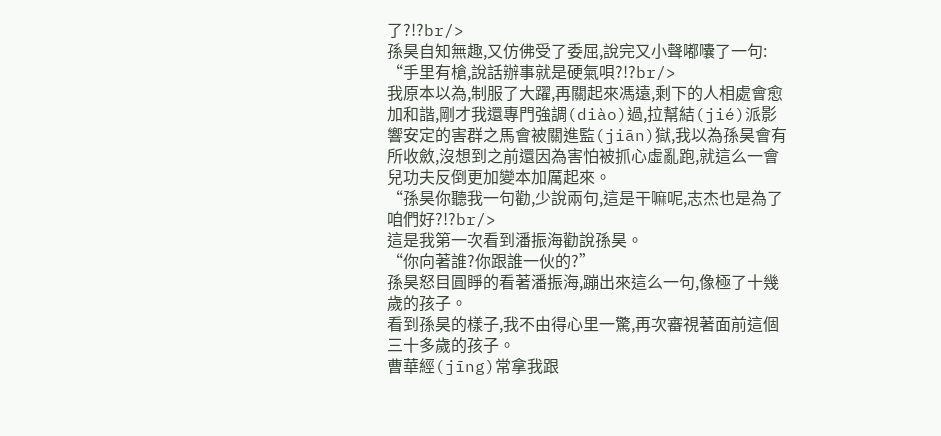了?!?br/>
孫昊自知無趣,又仿佛受了委屈,說完又小聲嘟囔了一句:
“手里有槍,說話辦事就是硬氣唄?!?br/>
我原本以為,制服了大躍,再關起來馮遠,剩下的人相處會愈加和諧,剛才我還專門強調(diào)過,拉幫結(jié)派影響安定的害群之馬會被關進監(jiān)獄,我以為孫昊會有所收斂,沒想到之前還因為害怕被抓心虛亂跑,就這么一會兒功夫反倒更加變本加厲起來。
“孫昊你聽我一句勸,少說兩句,這是干嘛呢,志杰也是為了咱們好?!?br/>
這是我第一次看到潘振海勸說孫昊。
“你向著誰?你跟誰一伙的?”
孫昊怒目圓睜的看著潘振海,蹦出來這么一句,像極了十幾歲的孩子。
看到孫昊的樣子,我不由得心里一驚,再次審視著面前這個三十多歲的孩子。
曹華經(jīng)常拿我跟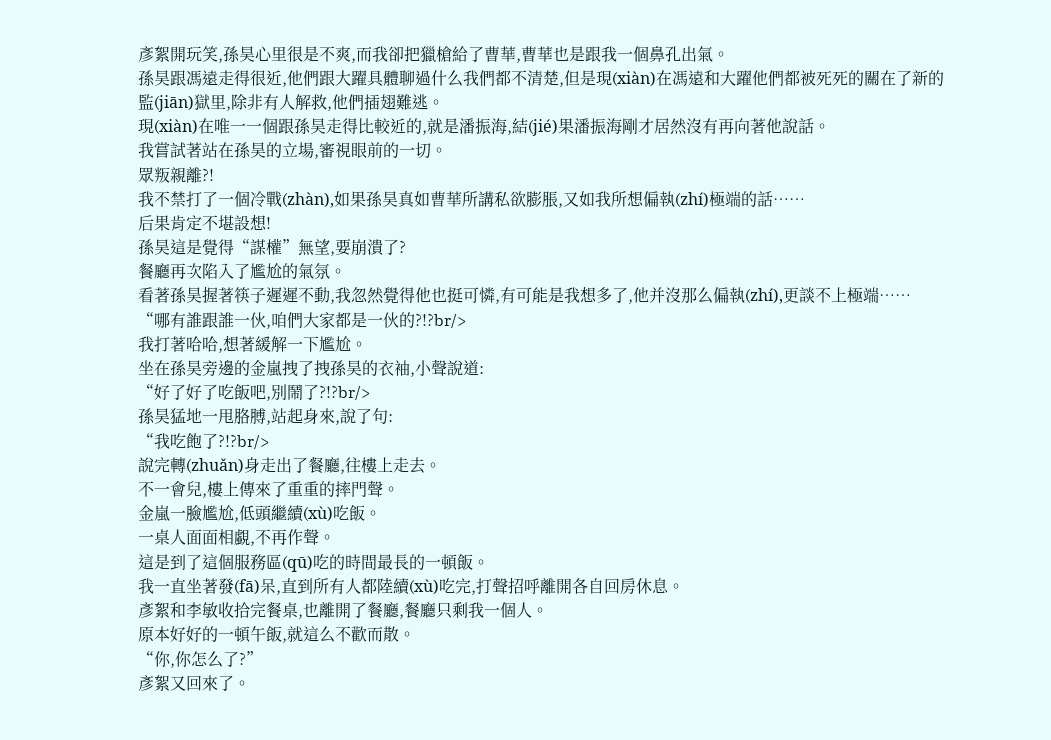彥絮開玩笑,孫昊心里很是不爽,而我卻把獵槍給了曹華,曹華也是跟我一個鼻孔出氣。
孫昊跟馮遠走得很近,他們跟大躍具體聊過什么我們都不清楚,但是現(xiàn)在馮遠和大躍他們都被死死的關在了新的監(jiān)獄里,除非有人解救,他們插翅難逃。
現(xiàn)在唯一一個跟孫昊走得比較近的,就是潘振海,結(jié)果潘振海剛才居然沒有再向著他說話。
我嘗試著站在孫昊的立場,審視眼前的一切。
眾叛親離?!
我不禁打了一個冷戰(zhàn),如果孫昊真如曹華所講私欲膨脹,又如我所想偏執(zhí)極端的話……
后果肯定不堪設想!
孫昊這是覺得“謀權”無望,要崩潰了?
餐廳再次陷入了尷尬的氣氛。
看著孫昊握著筷子遲遲不動,我忽然覺得他也挺可憐,有可能是我想多了,他并沒那么偏執(zhí),更談不上極端……
“哪有誰跟誰一伙,咱們大家都是一伙的?!?br/>
我打著哈哈,想著緩解一下尷尬。
坐在孫昊旁邊的金嵐拽了拽孫昊的衣袖,小聲說道:
“好了好了吃飯吧,別鬧了?!?br/>
孫昊猛地一甩胳膊,站起身來,說了句:
“我吃飽了?!?br/>
說完轉(zhuǎn)身走出了餐廳,往樓上走去。
不一會兒,樓上傳來了重重的摔門聲。
金嵐一臉尷尬,低頭繼續(xù)吃飯。
一桌人面面相覷,不再作聲。
這是到了這個服務區(qū)吃的時間最長的一頓飯。
我一直坐著發(fā)呆,直到所有人都陸續(xù)吃完,打聲招呼離開各自回房休息。
彥絮和李敏收拾完餐桌,也離開了餐廳,餐廳只剩我一個人。
原本好好的一頓午飯,就這么不歡而散。
“你,你怎么了?”
彥絮又回來了。